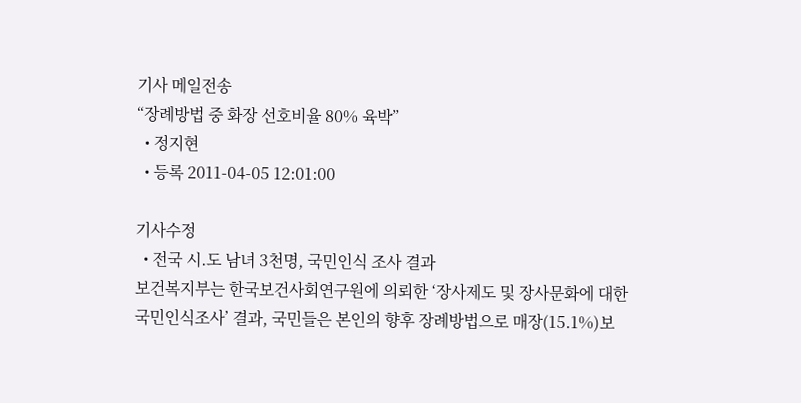기사 메일전송
“장례방법 중 화장 선호비율 80% 육박”
  • 정지현
  • 등록 2011-04-05 12:01:00

기사수정
  • 전국 시.도 남녀 3천명, 국민인식 조사 결과
보건복지부는 한국보건사회연구원에 의뢰한 ‘장사제도 및 장사문화에 대한 국민인식조사’ 결과, 국민들은 본인의 향후 장례방법으로 매장(15.1%)보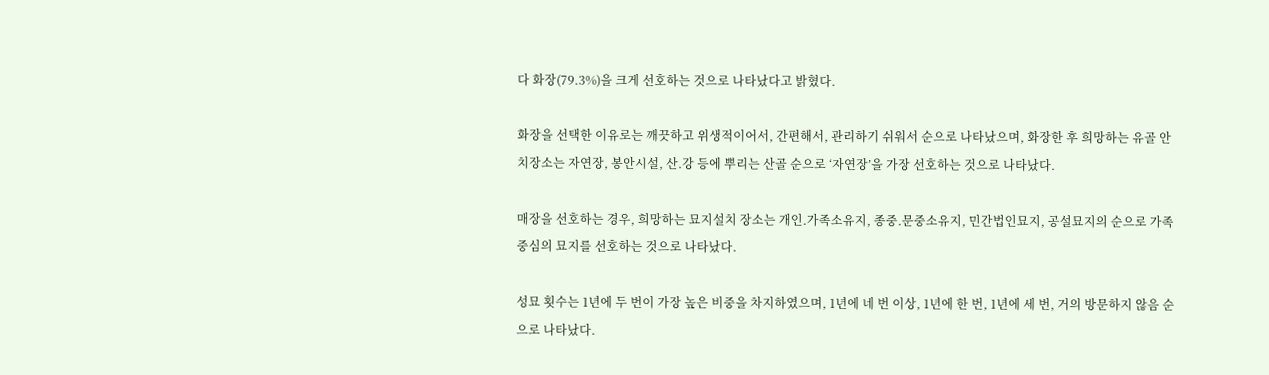다 화장(79.3%)을 크게 선호하는 것으로 나타났다고 밝혔다.

화장을 선택한 이유로는 깨끗하고 위생적이어서, 간편해서, 관리하기 쉬워서 순으로 나타났으며, 화장한 후 희망하는 유골 안치장소는 자연장, 봉안시설, 산.강 등에 뿌리는 산골 순으로 ‘자연장’을 가장 선호하는 것으로 나타났다.

매장을 선호하는 경우, 희망하는 묘지설치 장소는 개인.가족소유지, 종중.문중소유지, 민간법인묘지, 공설묘지의 순으로 가족중심의 묘지를 선호하는 것으로 나타났다.

성묘 횟수는 1년에 두 번이 가장 높은 비중을 차지하였으며, 1년에 네 번 이상, 1년에 한 번, 1년에 세 번, 거의 방문하지 않음 순으로 나타났다.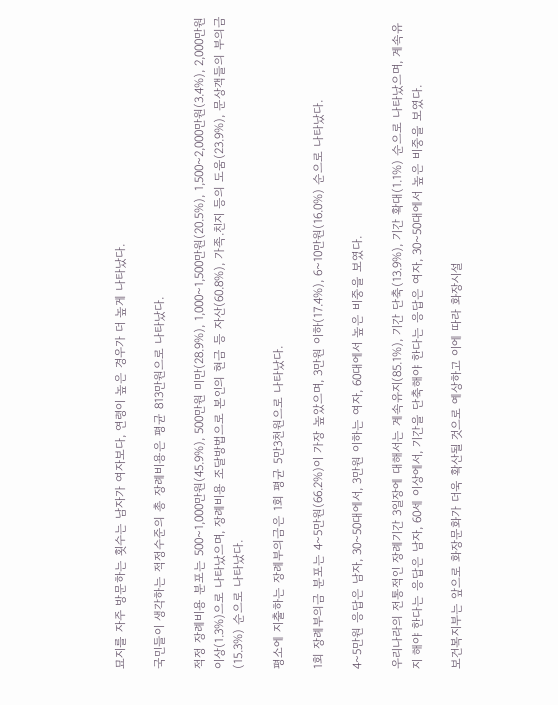묘지를 자주 방문하는 횟수는 남자가 여자보다, 연령이 높은 경우가 더 높게 나타났다.

국민들이 생각하는 적정수준의 총 장례비용은 평균 813만원으로 나타났다.

적정 장례비용 분포는 500~1,000만원(45.9%), 500만원 미만(28.9%), 1,000~1,500만원(20.5%), 1,500~2,000만원(3.4%), 2,000만원 이상(1.3%)으로 나타났으며, 장례비용 조달방법으로 본인의 현금 등 자산(60.8%), 가족.친지 등의 도움(23.9%), 문상객들의 부의금(15.3%) 순으로 나타났다.

평소에 지출하는 장례부의금은 1회 평균 5만3천원으로 나타났다.

1회 장례부의금 분포는 4~5만원(66.2%)이 가장 높았으며, 3만원 이하(17.4%), 6~10만원(16.0%) 순으로 나타났다.

4~5만원 응답은 남자, 30~50대에서, 3만원 이하는 여자, 60대에서 높은 비중을 보였다.

우리나라의 전통적인 장례기간 3일장에 대해서는 계속유지(85.1%), 기간 단축(13.9%), 기간 확대(1.1%) 순으로 나타났으며, 계속유지 해야 한다는 응답은 남자, 60세 이상에서, 기간을 단축해야 한다는 응답은 여자, 30~50대에서 높은 비중을 보였다.

보건복지부는 앞으로 화장문화가 더욱 확산될 것으로 예상하고 이에 따라 화장시설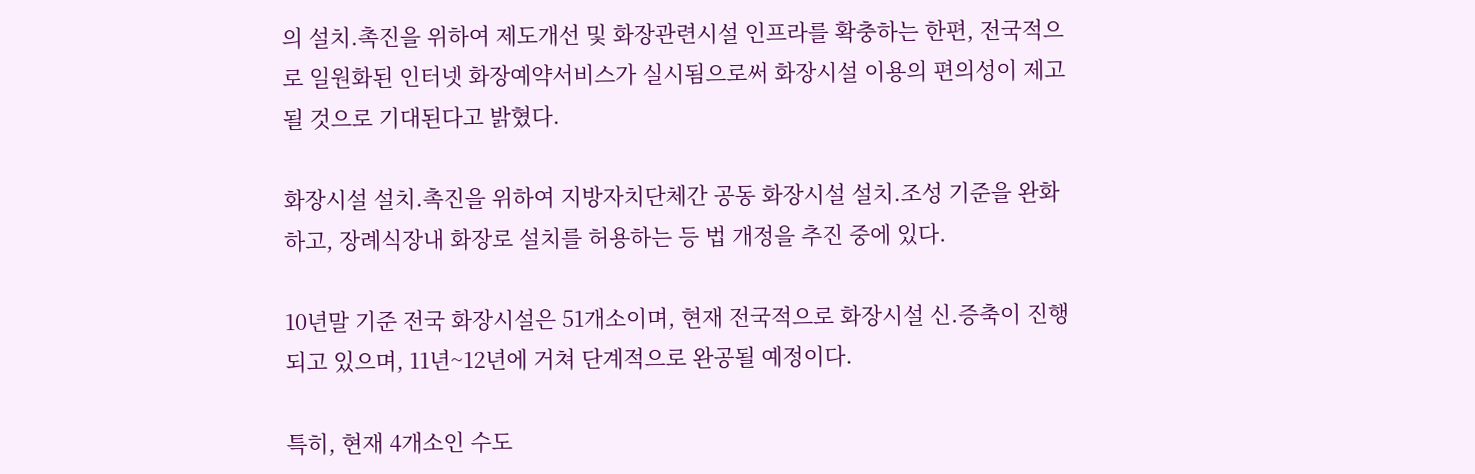의 설치.촉진을 위하여 제도개선 및 화장관련시설 인프라를 확충하는 한편, 전국적으로 일원화된 인터넷 화장예약서비스가 실시됨으로써 화장시설 이용의 편의성이 제고될 것으로 기대된다고 밝혔다.

화장시설 설치.촉진을 위하여 지방자치단체간 공동 화장시설 설치.조성 기준을 완화하고, 장례식장내 화장로 설치를 허용하는 등 법 개정을 추진 중에 있다.

10년말 기준 전국 화장시설은 51개소이며, 현재 전국적으로 화장시설 신.증축이 진행되고 있으며, 11년~12년에 거쳐 단계적으로 완공될 예정이다.

특히, 현재 4개소인 수도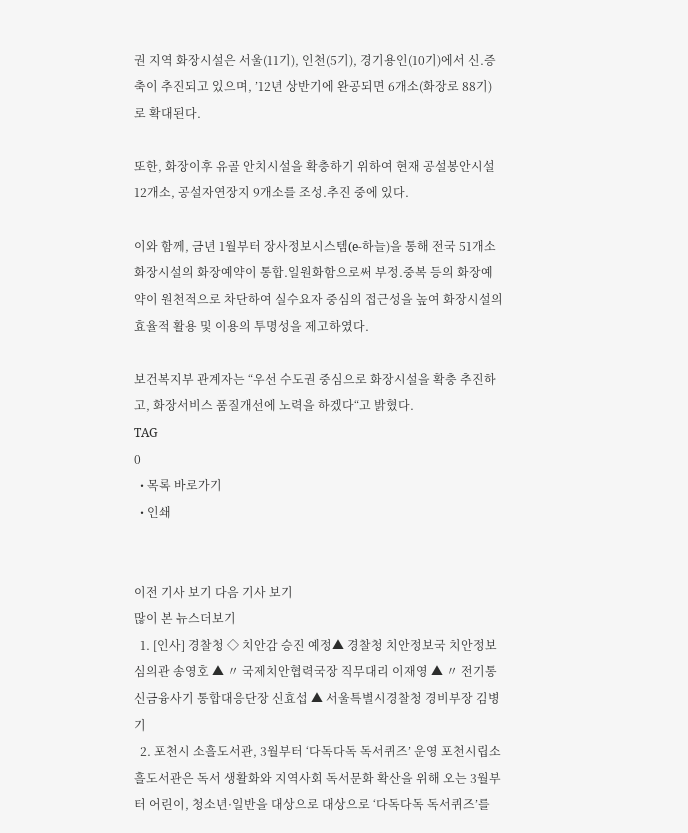권 지역 화장시설은 서울(11기), 인천(5기), 경기용인(10기)에서 신.증축이 추진되고 있으며, ’12년 상반기에 완공되면 6개소(화장로 88기)로 확대된다.

또한, 화장이후 유골 안치시설을 확충하기 위하여 현재 공설봉안시설 12개소, 공설자연장지 9개소를 조성.추진 중에 있다.

이와 함께, 금년 1월부터 장사정보시스템(e-하늘)을 통해 전국 51개소 화장시설의 화장예약이 통합.일원화함으로써 부정.중복 등의 화장예약이 원천적으로 차단하여 실수요자 중심의 접근성을 높여 화장시설의 효율적 활용 및 이용의 투명성을 제고하였다.

보건복지부 관계자는 “우선 수도권 중심으로 화장시설을 확충 추진하고, 화장서비스 품질개선에 노력을 하겠다“고 밝혔다.
TAG
0
  • 목록 바로가기
  • 인쇄


이전 기사 보기 다음 기사 보기
많이 본 뉴스더보기
  1. [인사] 경찰청 ◇ 치안감 승진 예정▲ 경찰청 치안정보국 치안정보심의관 송영호 ▲ 〃 국제치안협력국장 직무대리 이재영 ▲ 〃 전기통신금융사기 통합대응단장 신효섭 ▲ 서울특별시경찰청 경비부장 김병기
  2. 포천시 소흘도서관, 3월부터 ‘다독다독 독서퀴즈’ 운영 포천시립소흘도서관은 독서 생활화와 지역사회 독서문화 확산을 위해 오는 3월부터 어린이, 청소년·일반을 대상으로 대상으로 ‘다독다독 독서퀴즈’를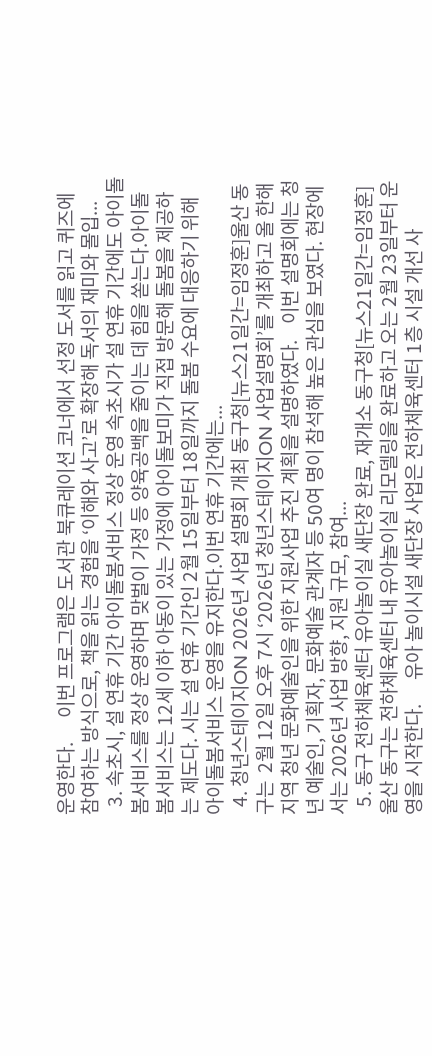운영한다.      이번 프로그램은 도서관 북큐레이션 코너에서 선정 도서를 읽고 퀴즈에 참여하는 방식으로, 책을 읽는 경험을 ‘이해와 사고’로 확장해 독서의 재미와 몰입...
  3. 속초시, 설 연휴 기간 아이돌봄서비스 정상 운영 속초시가 설 연휴 기간에도 아이돌봄서비스를 정상 운영하며 맞벌이 가정 등 양육공백을 줄이는 데 힘을 쏟는다.아이돌봄서비스는 12세 이하 아동이 있는 가정에 아이돌보미가 직접 방문해 돌봄을 제공하는 제도다. 시는 설 연휴 기간인 2월 15일부터 18일까지 돌봄 수요에 대응하기 위해 아이돌봄서비스 운영을 유지한다.이번 연휴 기간에는...
  4. 청년스테이지ON 2026년 사업 설명회 개최 동구청[뉴스21일간=임정훈]울산 동구는  2월 12일 오후 7시 ‘2026년 청년스테이지ON 사업설명회’를 개최하고 올 한해 지역 청년 문화예술인을 위한 지원사업 추진 계획을 설명하였다.    이번 설명회에는 청년 예술인, 기획자, 문화예술 관계자 등 50여 명이 참석해 높은 관심을 보였다. 현장에서는 2026년 사업 방향, 지원 규모, 참여...
  5. 동구 전하체육센터 유아놀이실 새단장 완료, 재개소 동구청[뉴스21일간=임정훈]울산 동구는 전하체육센터 내 유아놀이실 리모델링을 완료하고 오는 2월 23일부터 운영을 시작한다.      유아 놀이시설 새단장 사업은 전하체육센터 1층 시설 개선 사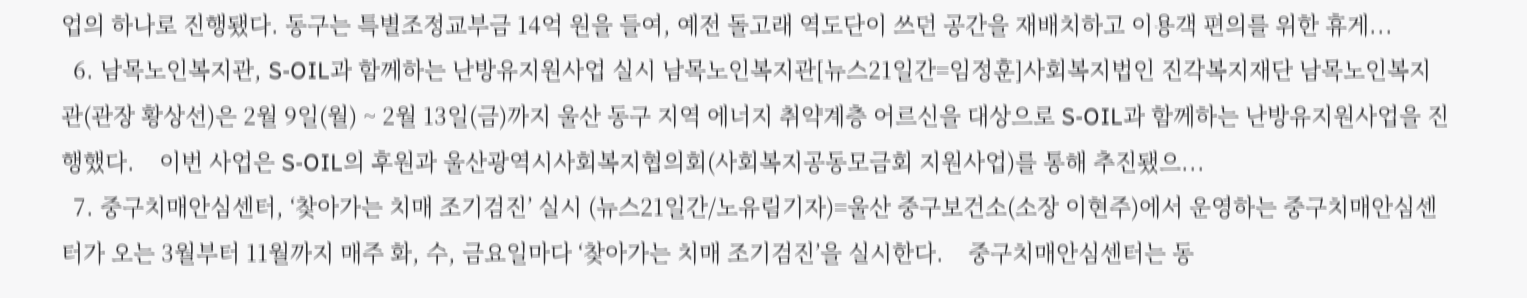업의 하나로 진행됐다. 동구는 특별조정교부금 14억 원을 들여, 예전 돌고래 역도단이 쓰던 공간을 재배치하고 이용객 편의를 위한 휴게...
  6. 남목노인복지관, S-OIL과 함께하는 난방유지원사업 실시 남목노인복지관[뉴스21일간=임정훈]사회복지법인 진각복지재단 남목노인복지관(관장 황상선)은 2월 9일(월) ~ 2월 13일(금)까지 울산 동구 지역 에너지 취약계층 어르신을 대상으로 S-OIL과 함께하는 난방유지원사업을 진행했다.    이번 사업은 S-OIL의 후원과 울산광역시사회복지협의회(사회복지공동모금회 지원사업)를 통해 추진됐으...
  7. 중구치매안심센터, ‘찾아가는 치매 조기검진’ 실시 (뉴스21일간/노유림기자)=울산 중구보건소(소장 이현주)에서 운영하는 중구치매안심센터가 오는 3월부터 11월까지 매주 화, 수, 금요일마다 ‘찾아가는 치매 조기검진’을 실시한다.    중구치매안심센터는 동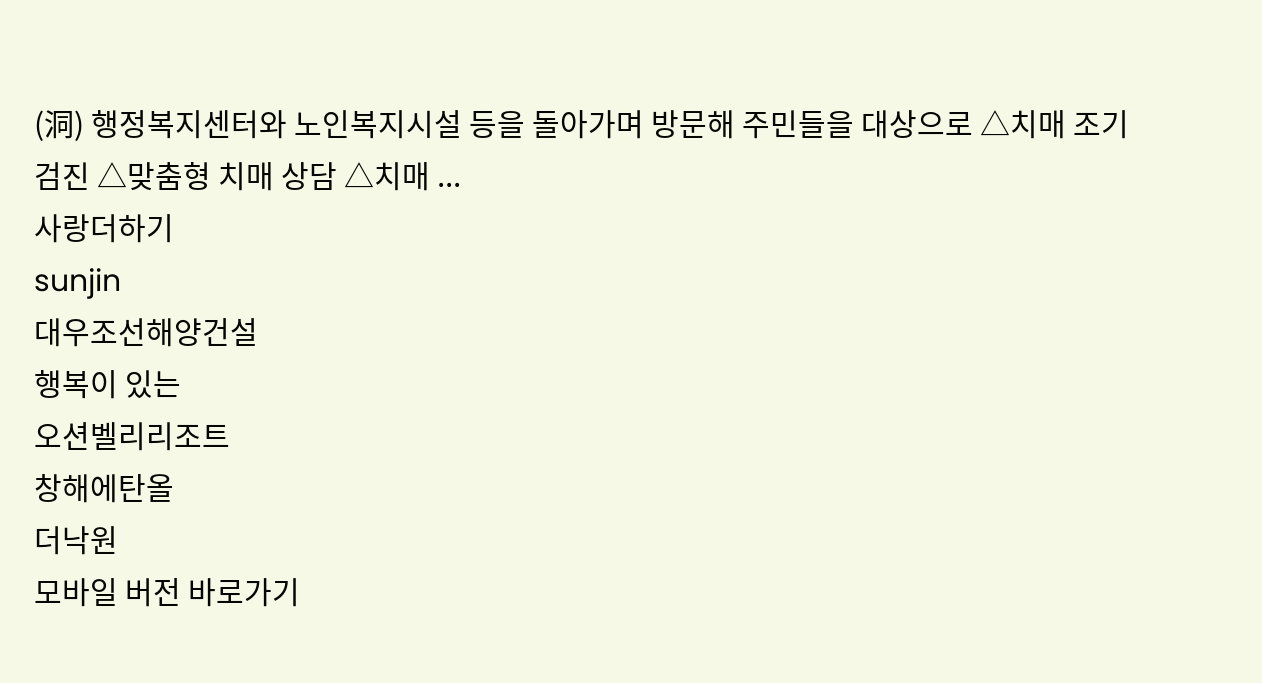(洞) 행정복지센터와 노인복지시설 등을 돌아가며 방문해 주민들을 대상으로 △치매 조기검진 △맞춤형 치매 상담 △치매 ...
사랑더하기
sunjin
대우조선해양건설
행복이 있는
오션벨리리조트
창해에탄올
더낙원
모바일 버전 바로가기